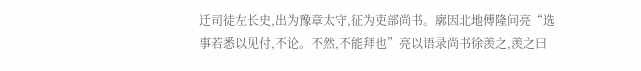迁司徒左长史,出为豫章太守,征为吏部尚书。廓因北地傅隆问亮“选事若悉以见付,不论。不然,不能拜也”亮以语录尚书徐羡之,羡之曰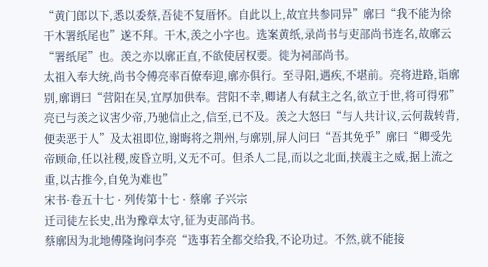“黄门郎以下,悉以委蔡,吾徒不复厝怀。自此以上,故宜共参同异”廓曰“我不能为徐干木署纸尾也”遂不拜。干木,羡之小字也。选案黄纸,录尚书与吏部尚书连名,故廓云“署纸尾”也。羡之亦以廓正直,不欲使居权要。徙为祠部尚书。
太祖入奉大统,尚书令傅亮率百僚奉迎,廓亦俱行。至寻阳,遇疾,不堪前。亮将进路,诣廓别,廓谓曰“营阳在吴,宜厚加供奉。营阳不幸,卿诸人有弑主之名,欲立于世,将可得邪”亮已与羡之议害少帝,乃驰信止之,信至,已不及。羡之大怒曰“与人共计议,云何裁转背,便卖恶于人”及太祖即位,谢晦将之荆州,与廓别,屏人问曰“吾其免乎”廓曰“卿受先帝顾命,任以社稷,废昏立明,义无不可。但杀人二昆,而以之北面,挟震主之威,据上流之重,以古推今,自免为难也”
宋书·卷五十七 · 列传第十七 · 蔡廓 子兴宗
迁司徒左长史,出为豫章太守,征为吏部尚书。
蔡廓因为北地傅隆询问李亮“选事若全都交给我,不论功过。不然,就不能接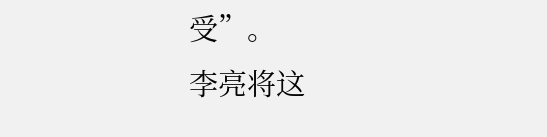受”。
李亮将这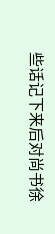些话记下来后对尚书徐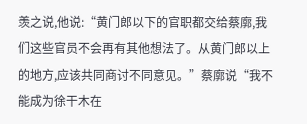羡之说,他说:“黄门郎以下的官职都交给蔡廓,我们这些官员不会再有其他想法了。从黄门郎以上的地方,应该共同商讨不同意见。”蔡廓说“我不能成为徐干木在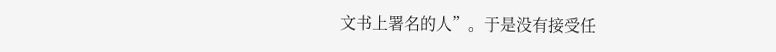文书上署名的人”。于是没有接受任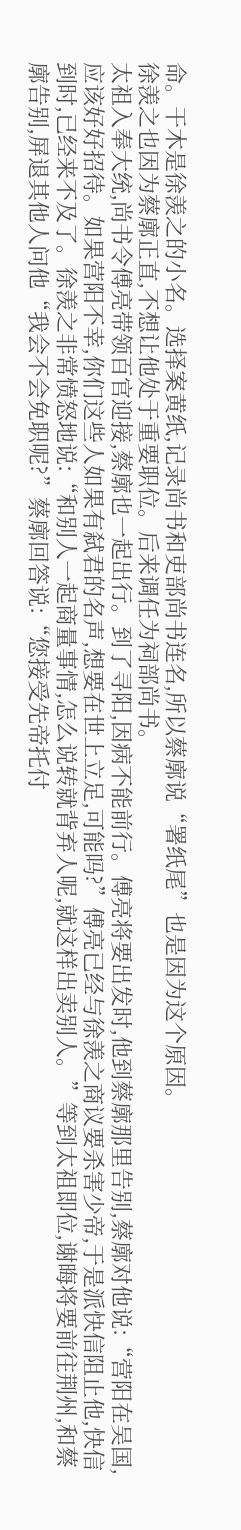命。干木是徐羡之的小名。选择案黄纸,记录尚书和吏部尚书连名,所以蔡廓说“署纸尾”也是因为这个原因。
徐羡之也因为蔡廓正直,不想让他处于重要职位。后来调任为祠部尚书。
太祖入奉大统,尚书令傅亮带领百官迎接,蔡廓也一起出行。到了寻阳,因病不能前行。傅亮将要出发时,他到蔡廓那里告别,蔡廓对他说:“营阳在吴国,应该好好招待。如果营阳不幸,你们这些人如果有弑君的名声,想要在世上立足,可能吗?”傅亮已经与徐羡之商议要杀害少帝,于是派快信阻止他,快信到时,已经来不及了。徐羡之非常愤怒地说:“和别人一起商量事情,怎么说转就背弃人呢,就这样出卖别人。”等到太祖即位,谢晦将要前往荆州,和蔡廓告别,屏退其他人问他“我会不会免职呢?”蔡廓回答说:“您接受先帝托付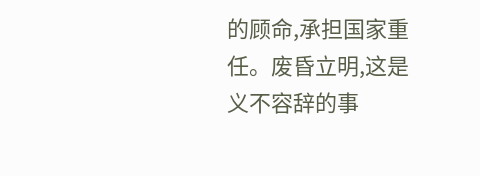的顾命,承担国家重任。废昏立明,这是义不容辞的事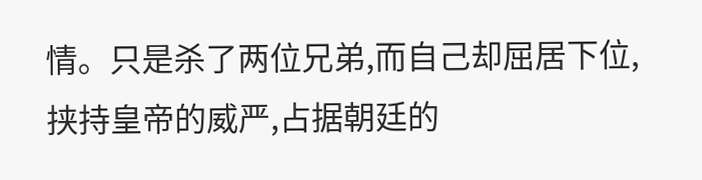情。只是杀了两位兄弟,而自己却屈居下位,挟持皇帝的威严,占据朝廷的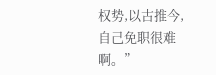权势,以古推今,自己免职很难啊。”